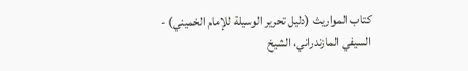كتاب المواريث (دليل تحرير الوسيلة للإمام الخميني) - السيفي المازندراني، الشيخ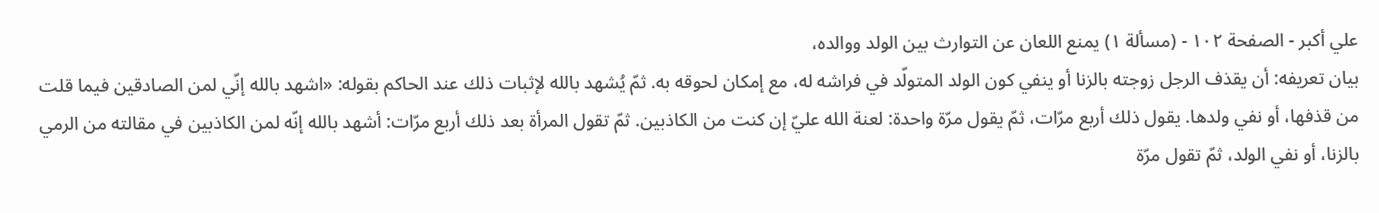علي أكبر - الصفحة ١٠٢ - (مسألة ١) يمنع اللعان عن التوارث بين الولد ووالده،
بيان تعريفه: أن يقذف الرجل زوجته بالزنا أو ينفي كون الولد المتولّد في فراشه له، مع إمكان لحوقه به. ثمّ يُشهد بالله لإثبات ذلك عند الحاكم بقوله: «اشهد بالله إنّي لمن الصادقين فيما قلت من قذفها، أو نفي ولدها. يقول ذلك أربع مرّات، ثمّ يقول مرّة واحدة: لعنة الله عليّ إن كنت من الكاذبين. ثمّ تقول المرأة بعد ذلك أربع مرّات: أشهد بالله إنّه لمن الكاذبين في مقالته من الرمي بالزنا، أو نفي الولد، ثمّ تقول مرّة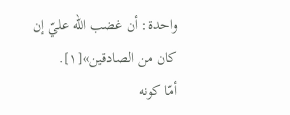واحدة: أن غضب الله عليّ إن كان من الصادقين»[١].
أمّا كونه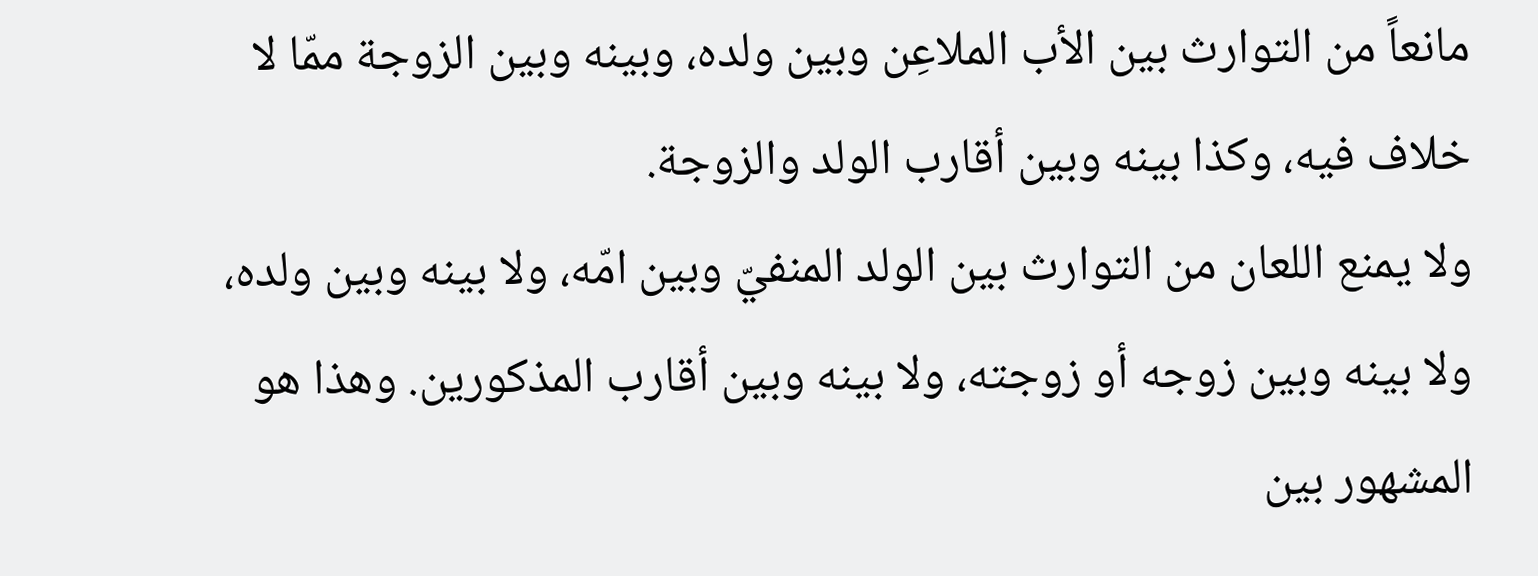مانعاً من التوارث بين الأب الملاعِن وبين ولده، وبينه وبين الزوجة ممّا لا خلاف فيه، وكذا بينه وبين أقارب الولد والزوجة.
ولا يمنع اللعان من التوارث بين الولد المنفيّ وبين امّه، ولا بينه وبين ولده، ولا بينه وبين زوجه أو زوجته، ولا بينه وبين أقارب المذكورين. وهذا هو المشهور بين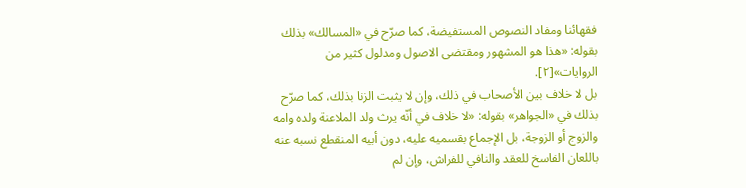فقهائنا ومفاد النصوص المستفيضة، كما صرّح في «المسالك» بذلك بقوله: «هذا هو المشهور ومقتضى الاصول ومدلول كثير من الروايات»[٢].
بل لا خلاف بين الأصحاب في ذلك، وإن لا يثبت الزنا بذلك، كما صرّح بذلك في «الجواهر» بقوله: «لا خلاف في أنّه يرث ولد الملاعنة ولده وامه والزوج أو الزوجة، بل الإجماع بقسميه عليه، دون أبيه المنقطع نسبه عنه باللعان الفاسخ للعقد والنافي للفراش، وإن لم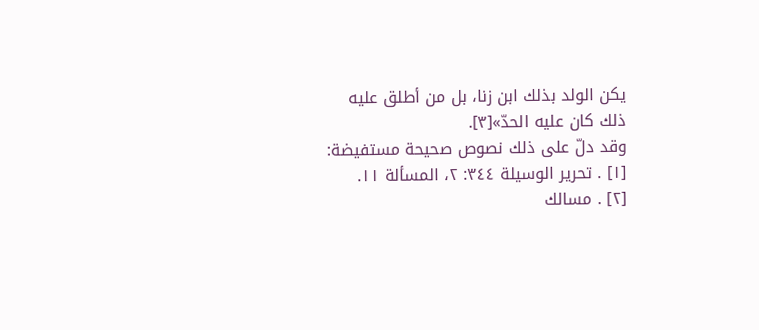يكن الولد بذلك ابن زنا، بل من أطلق عليه ذلك كان عليه الحدّ»[٣].
وقد دلّ على ذلك نصوص صحيحة مستفيضة:
[١] . تحرير الوسيلة ٣٤٤: ٢، المسألة ١١.
[٢] . مسالك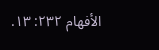الأفهام ٢٣٢: ١٣.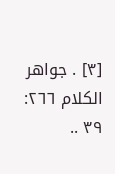[٣] . جواهر الكلام ٢٦٦: ٣٩ ..